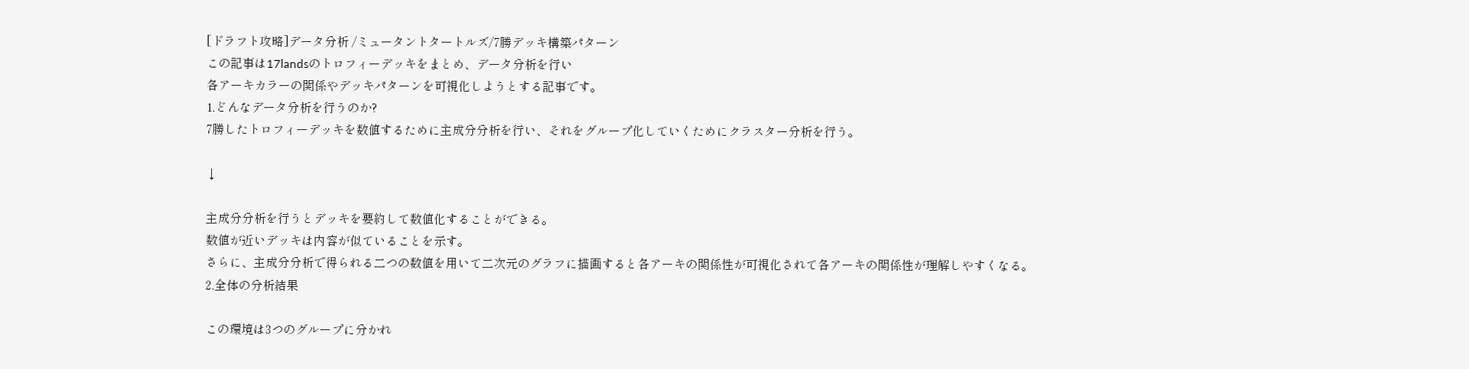[ドラフト攻略]データ分析 /ミュータントタートルズ/7勝デッキ構築パターン
この記事は17landsのトロフィーデッキをまとめ、データ分析を行い
各アーキカラーの関係やデッキパターンを可視化しようとする記事です。
1.どんなデータ分析を行うのか?
7勝したトロフィーデッキを数値するために主成分分析を行い、それをグループ化していくためにクラスター分析を行う。

↓

主成分分析を行うとデッキを要約して数値化することができる。
数値が近いデッキは内容が似ていることを示す。
さらに、主成分分析で得られる二つの数値を用いて二次元のグラフに描画すると各アーキの関係性が可視化されて各アーキの関係性が理解しやすくなる。
2.全体の分析結果

この環境は3つのグループに分かれ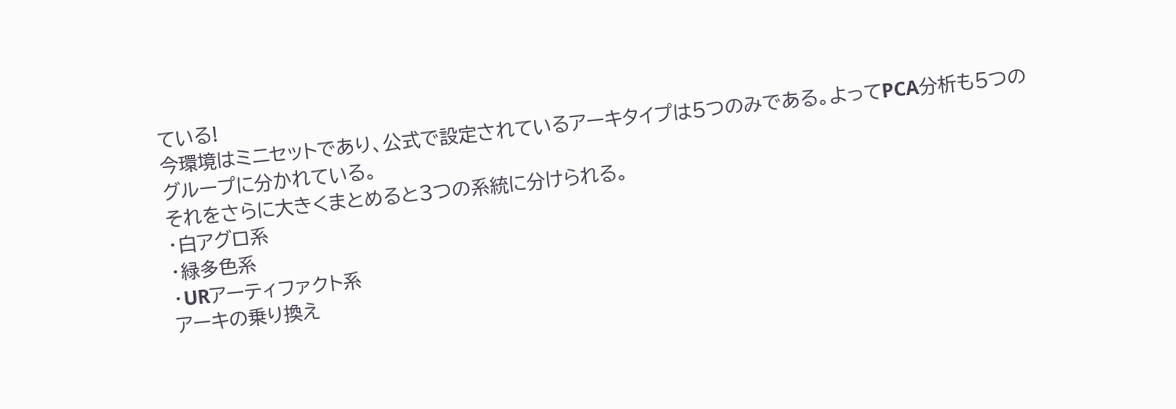ている!
今環境はミニセットであり、公式で設定されているアーキタイプは5つのみである。よってPCA分析も5つのグループに分かれている。
それをさらに大きくまとめると3つの系統に分けられる。
・白アグロ系
・緑多色系
・URアーティファクト系
アーキの乗り換え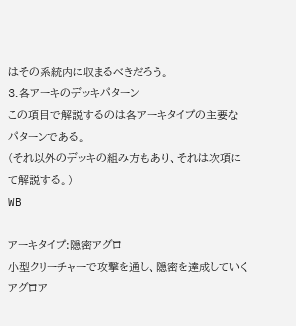はその系統内に収まるべきだろう。
3.各アーキのデッキパターン
この項目で解説するのは各アーキタイプの主要なパターンである。
(それ以外のデッキの組み方もあり、それは次項にて解説する。)
WB

アーキタイプ:隠密アグロ
小型クリーチャーで攻撃を通し、隠密を達成していくアグロア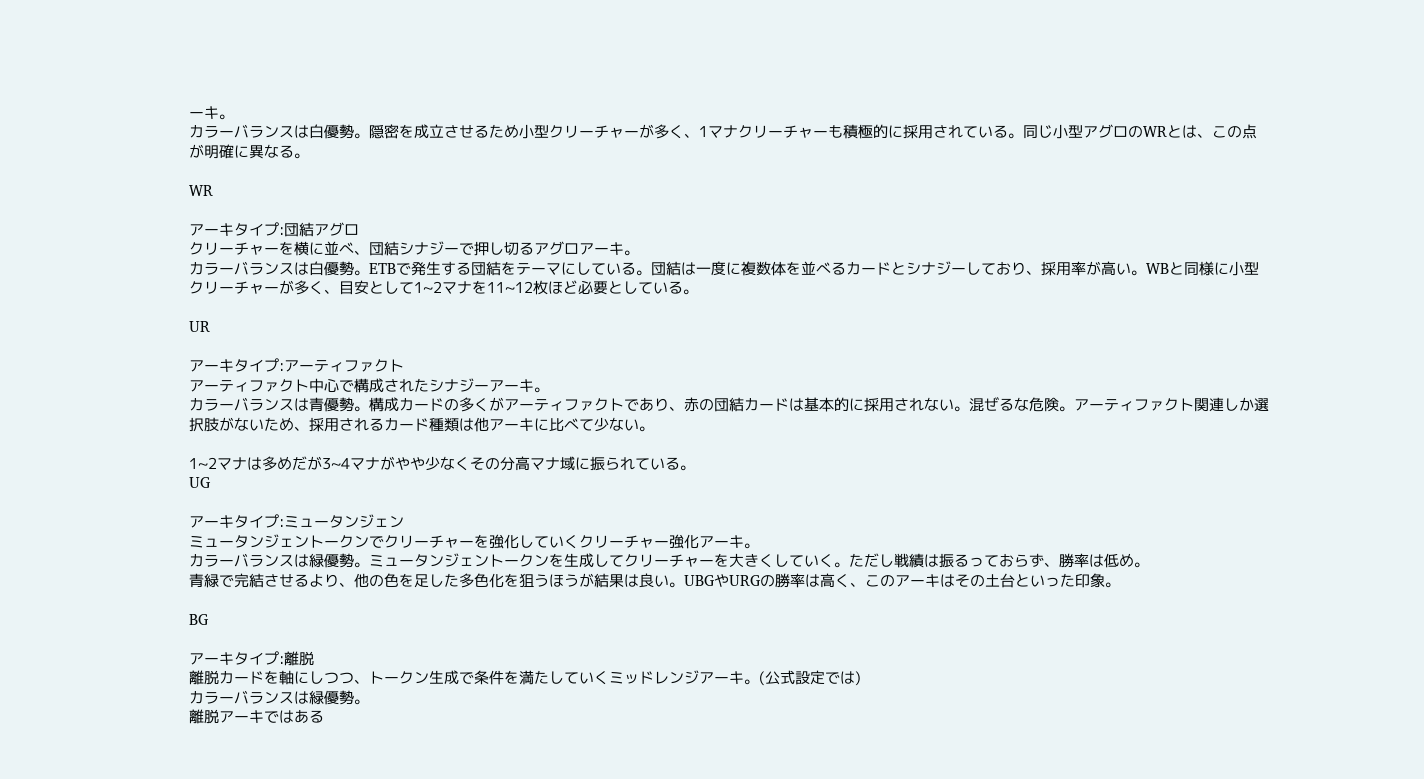ーキ。
カラーバランスは白優勢。隠密を成立させるため小型クリーチャーが多く、1マナクリーチャーも積極的に採用されている。同じ小型アグロのWRとは、この点が明確に異なる。

WR

アーキタイプ:団結アグロ
クリーチャーを横に並べ、団結シナジーで押し切るアグロアーキ。
カラーバランスは白優勢。ETBで発生する団結をテーマにしている。団結は一度に複数体を並べるカードとシナジーしており、採用率が高い。WBと同様に小型クリーチャーが多く、目安として1~2マナを11~12枚ほど必要としている。

UR

アーキタイプ:アーティファクト
アーティファクト中心で構成されたシナジーアーキ。
カラーバランスは青優勢。構成カードの多くがアーティファクトであり、赤の団結カードは基本的に採用されない。混ぜるな危険。アーティファクト関連しか選択肢がないため、採用されるカード種類は他アーキに比べて少ない。

1~2マナは多めだが3~4マナがやや少なくその分高マナ域に振られている。
UG

アーキタイプ:ミュータンジェン
ミュータンジェントークンでクリーチャーを強化していくクリーチャー強化アーキ。
カラーバランスは緑優勢。ミュータンジェントークンを生成してクリーチャーを大きくしていく。ただし戦績は振るっておらず、勝率は低め。
青緑で完結させるより、他の色を足した多色化を狙うほうが結果は良い。UBGやURGの勝率は高く、このアーキはその土台といった印象。

BG

アーキタイプ:離脱
離脱カードを軸にしつつ、トークン生成で条件を満たしていくミッドレンジアーキ。(公式設定では)
カラーバランスは緑優勢。
離脱アーキではある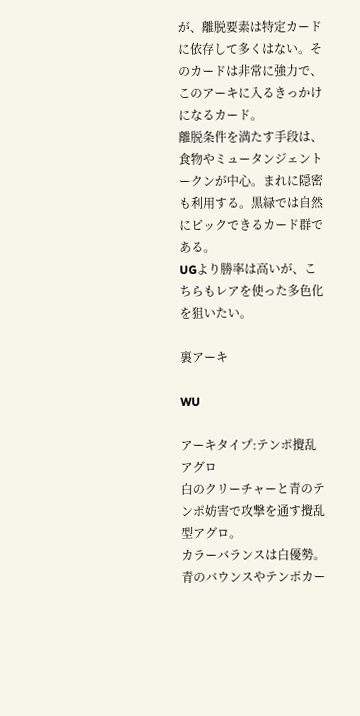が、離脱要素は特定カードに依存して多くはない。そのカードは非常に強力で、このアーキに入るきっかけになるカード。
離脱条件を満たす手段は、食物やミュータンジェントークンが中心。まれに隠密も利用する。黒緑では自然にピックできるカード群である。
UGより勝率は高いが、こちらもレアを使った多色化を狙いたい。

裏アーキ

WU

アーキタイプ:テンポ攪乱アグロ
白のクリーチャーと青のテンポ妨害で攻撃を通す攪乱型アグロ。
カラーバランスは白優勢。青のバウンスやテンポカー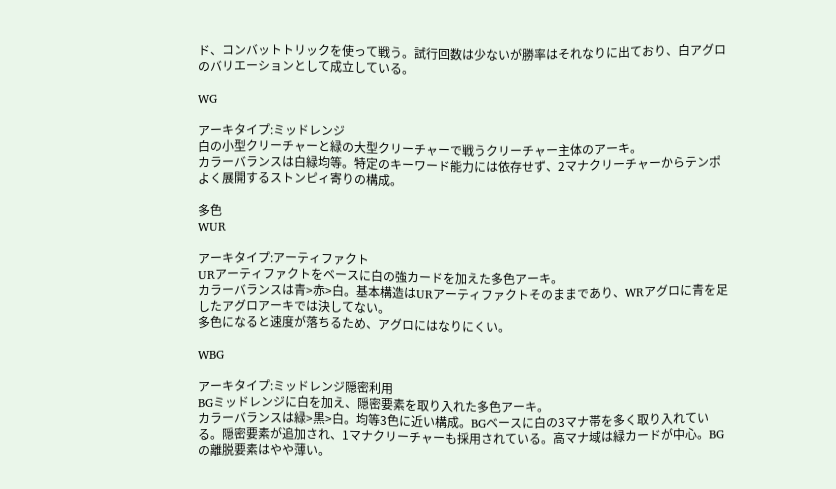ド、コンバットトリックを使って戦う。試行回数は少ないが勝率はそれなりに出ており、白アグロのバリエーションとして成立している。

WG

アーキタイプ:ミッドレンジ
白の小型クリーチャーと緑の大型クリーチャーで戦うクリーチャー主体のアーキ。
カラーバランスは白緑均等。特定のキーワード能力には依存せず、2マナクリーチャーからテンポよく展開するストンピィ寄りの構成。

多色
WUR

アーキタイプ:アーティファクト
URアーティファクトをベースに白の強カードを加えた多色アーキ。
カラーバランスは青>赤>白。基本構造はURアーティファクトそのままであり、WRアグロに青を足したアグロアーキでは決してない。
多色になると速度が落ちるため、アグロにはなりにくい。

WBG

アーキタイプ:ミッドレンジ隠密利用
BGミッドレンジに白を加え、隠密要素を取り入れた多色アーキ。
カラーバランスは緑>黒>白。均等3色に近い構成。BGベースに白の3マナ帯を多く取り入れている。隠密要素が追加され、1マナクリーチャーも採用されている。高マナ域は緑カードが中心。BGの離脱要素はやや薄い。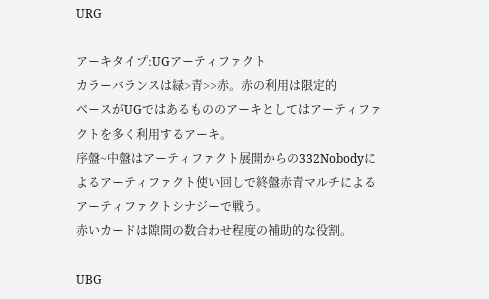URG

アーキタイプ:UGアーティファクト
カラーバランスは緑>青>>赤。赤の利用は限定的
ベースがUGではあるもののアーキとしてはアーティファクトを多く利用するアーキ。
序盤~中盤はアーティファクト展開からの332Nobodyによるアーティファクト使い回しで終盤赤青マルチによるアーティファクトシナジーで戦う。
赤いカードは隙間の数合わせ程度の補助的な役割。

UBG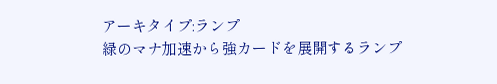アーキタイプ:ランプ
緑のマナ加速から強カードを展開するランプ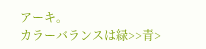アーキ。
カラーバランスは緑>>青>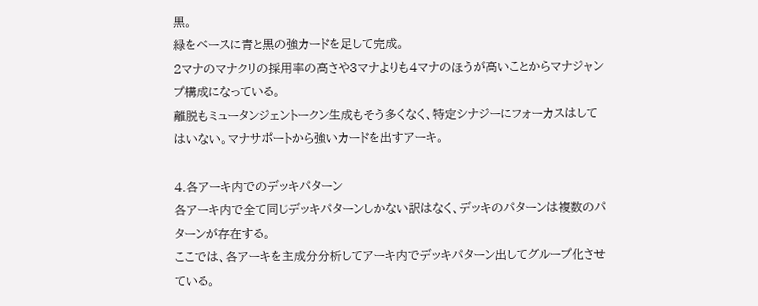黒。
緑をベースに青と黒の強カードを足して完成。
2マナのマナクリの採用率の高さや3マナよりも4マナのほうが高いことからマナジャンプ構成になっている。
離脱もミュータンジェントークン生成もそう多くなく、特定シナジーにフォーカスはしてはいない。マナサポートから強いカードを出すアーキ。

4.各アーキ内でのデッキパターン
各アーキ内で全て同じデッキパターンしかない訳はなく、デッキのパターンは複数のパターンが存在する。
ここでは、各アーキを主成分分析してアーキ内でデッキパターン出してグループ化させている。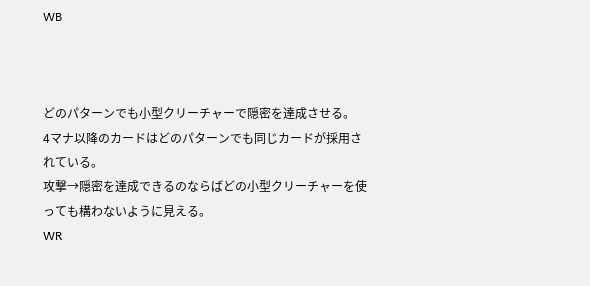WB



どのパターンでも小型クリーチャーで隠密を達成させる。
4マナ以降のカードはどのパターンでも同じカードが採用されている。
攻撃→隠密を達成できるのならばどの小型クリーチャーを使っても構わないように見える。
WR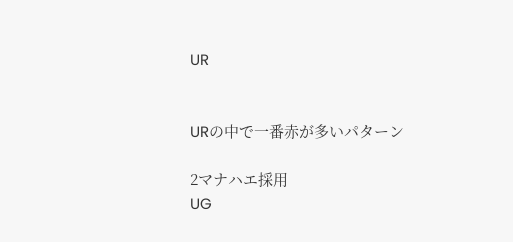UR


URの中で一番赤が多いパターン

2マナハエ採用
UG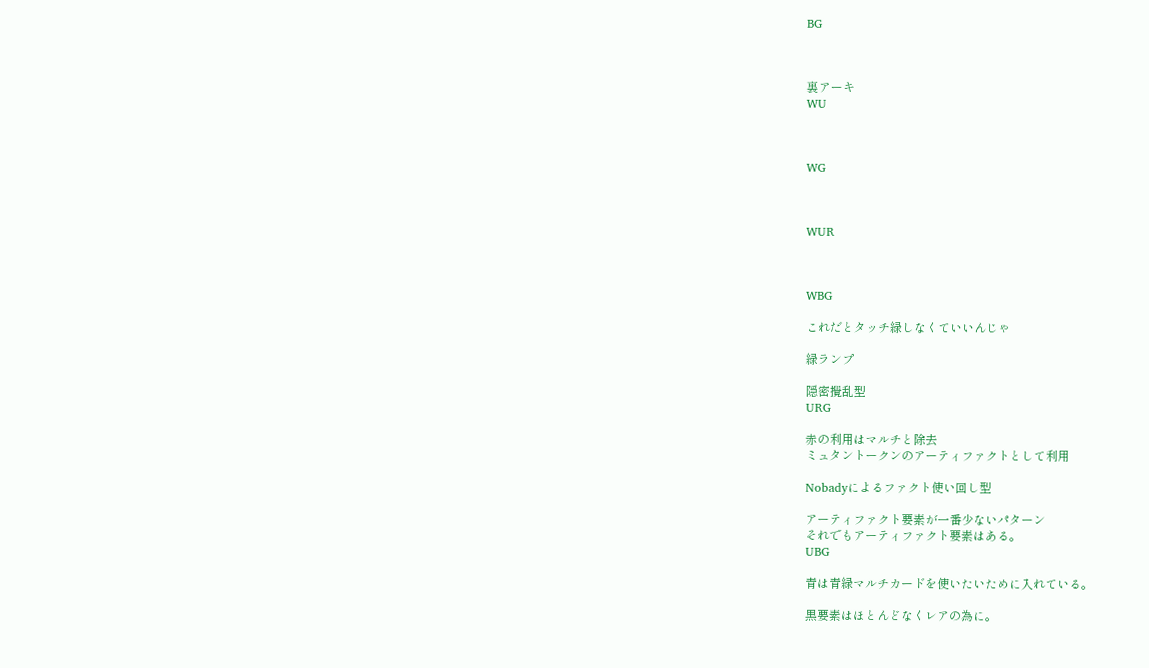BG



裏アーキ
WU



WG



WUR



WBG

これだとタッチ緑しなくていいんじゃ

緑ランプ

隠密攪乱型
URG

赤の利用はマルチと除去
ミュタントークンのアーティファクトとして利用

Nobadyによるファクト使い回し型

アーティファクト要素が一番少ないパターン
それでもアーティファクト要素はある。
UBG

青は青緑マルチカードを使いたいために入れている。

黒要素はほとんどなくレアの為に。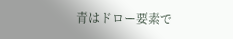青はドロー要素で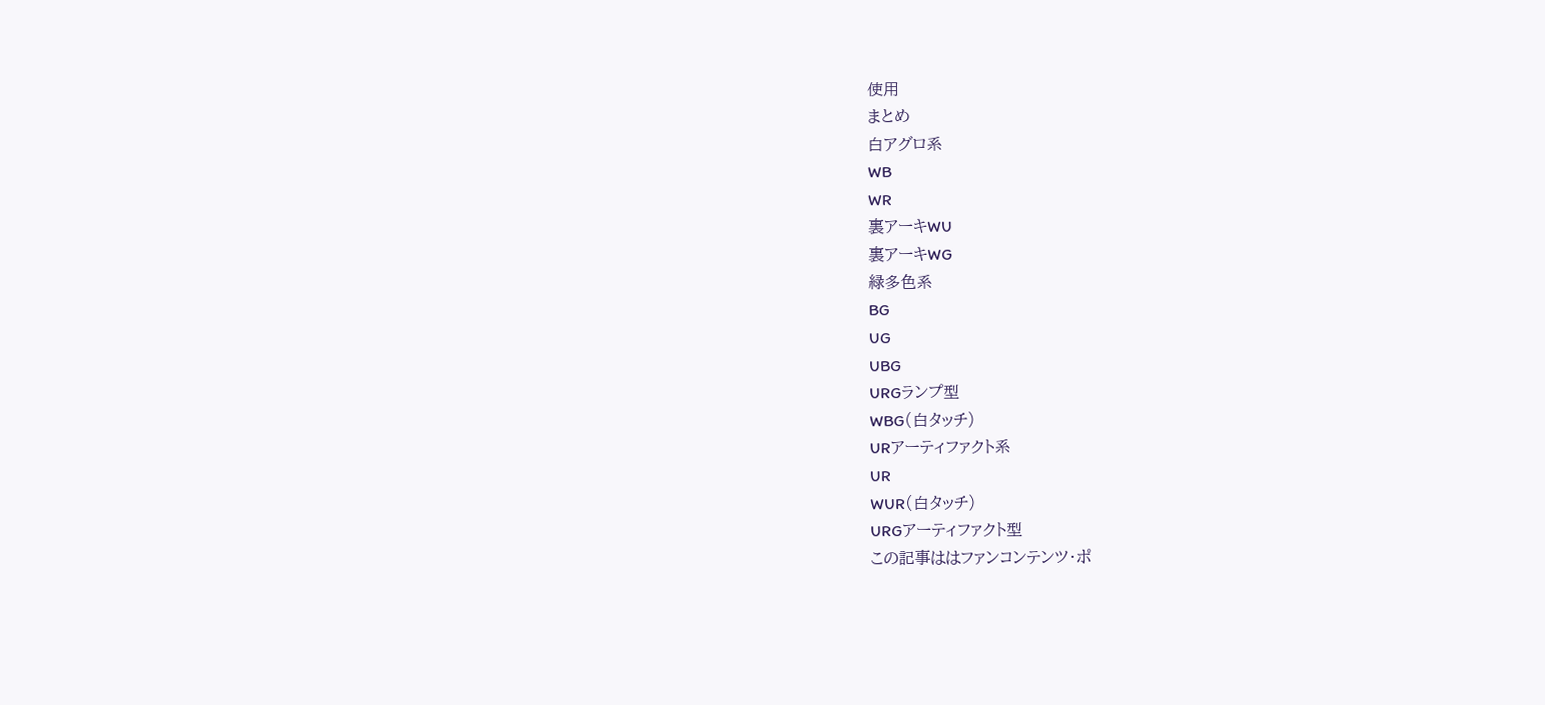使用
まとめ
白アグロ系
WB
WR
裏アーキWU
裏アーキWG
緑多色系
BG
UG
UBG
URGランプ型
WBG(白タッチ)
URアーティファクト系
UR
WUR(白タッチ)
URGアーティファクト型
この記事ははファンコンテンツ・ポ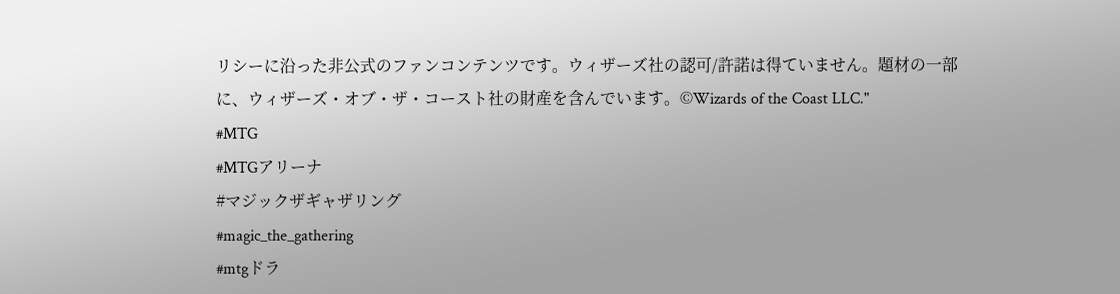リシーに沿った非公式のファンコンテンツです。ウィザーズ社の認可/許諾は得ていません。題材の一部に、ウィザーズ・オブ・ザ・コースト社の財産を含んでいます。©Wizards of the Coast LLC."
#MTG
#MTGアリーナ
#マジックザギャザリング
#magic_the_gathering
#mtgドラ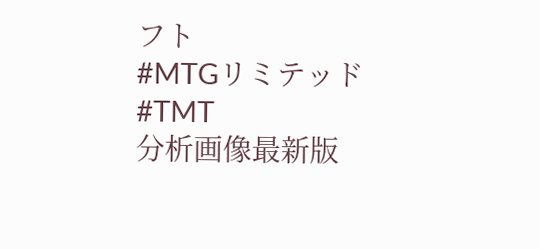フト
#MTGリミテッド
#TMT
分析画像最新版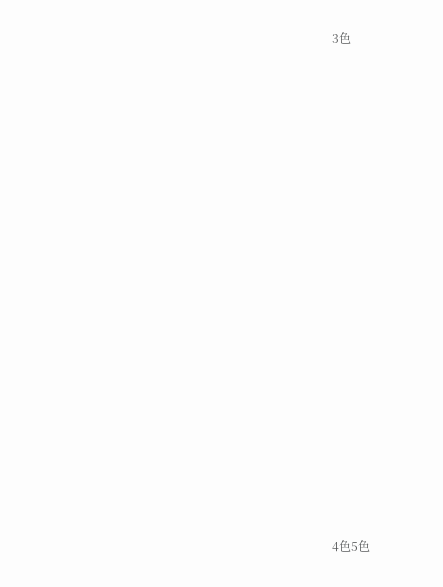3色






























4色5色